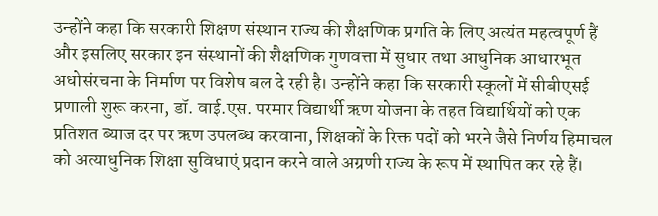उन्होंने कहा कि सरकारी शिक्षण संस्थान राज्य की शैक्षणिक प्रगति के लिए अत्यंत महत्वपूर्ण हैं और इसलिए सरकार इन संस्थानों की शैक्षणिक गुणवत्ता में सुधार तथा आधुनिक आधारभूत अधोसंरचना के निर्माण पर विशेष बल दे रही है। उन्होंने कहा कि सरकारी स्कूलों में सीबीएसई प्रणाली शुरू करना, डॉ. वाई.एस. परमार विद्यार्थी ऋण योजना के तहत विद्यार्थियों को एक प्रतिशत ब्याज दर पर ऋण उपलब्ध करवाना, शिक्षकों के रिक्त पदों को भरने जैसे निर्णय हिमाचल को अत्याधुनिक शिक्षा सुविधाएं प्रदान करने वाले अग्रणी राज्य के रूप में स्थापित कर रहे हैं।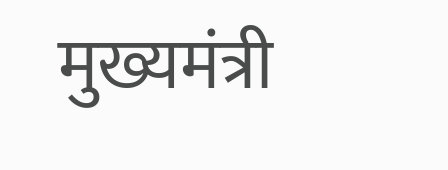मुख्यमंत्री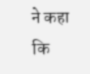ने कहा कि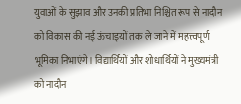युवाओं के सुझाव और उनकी प्रतिभा निश्चित रूप से नादौन को विकास की नई ऊंचाइयों तक ले जाने में महत्त्वपूर्ण भूमिका निभाएंगे। विद्यार्थियों और शोधार्थियों ने मुख्यमंत्री को नादौन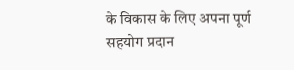के विकास के लिए अपना पूर्ण सहयोग प्रदान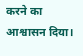करने का आश्वासन दिया।